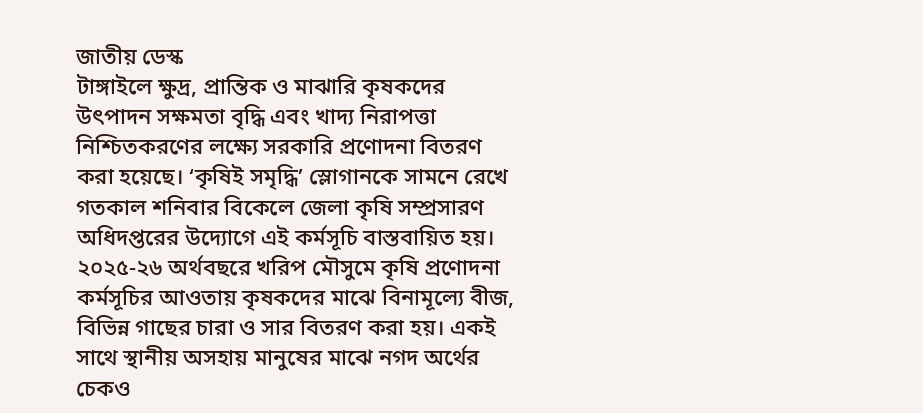জাতীয় ডেস্ক
টাঙ্গাইলে ক্ষুদ্র, প্রান্তিক ও মাঝারি কৃষকদের উৎপাদন সক্ষমতা বৃদ্ধি এবং খাদ্য নিরাপত্তা নিশ্চিতকরণের লক্ষ্যে সরকারি প্রণোদনা বিতরণ করা হয়েছে। ‘কৃষিই সমৃদ্ধি’ স্লোগানকে সামনে রেখে গতকাল শনিবার বিকেলে জেলা কৃষি সম্প্রসারণ অধিদপ্তরের উদ্যোগে এই কর্মসূচি বাস্তবায়িত হয়। ২০২৫-২৬ অর্থবছরে খরিপ মৌসুমে কৃষি প্রণোদনা কর্মসূচির আওতায় কৃষকদের মাঝে বিনামূল্যে বীজ, বিভিন্ন গাছের চারা ও সার বিতরণ করা হয়। একই সাথে স্থানীয় অসহায় মানুষের মাঝে নগদ অর্থের চেকও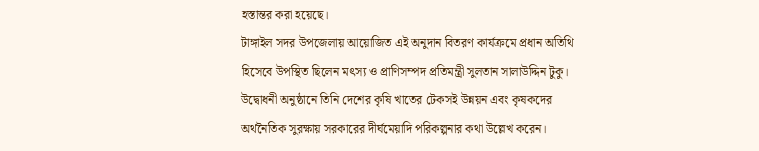হস্তান্তর করা হয়েছে।
টাঙ্গাইল সদর উপজেলায় আয়োজিত এই অনুদান বিতরণ কার্যক্রমে প্রধান অতিথি হিসেবে উপস্থিত ছিলেন মৎস্য ও প্রাণিসম্পদ প্রতিমন্ত্রী সুলতান সালাউদ্দিন টুকু। উদ্বোধনী অনুষ্ঠানে তিনি দেশের কৃষি খাতের টেকসই উন্নয়ন এবং কৃষকদের অর্থনৈতিক সুরক্ষায় সরকারের দীর্ঘমেয়াদি পরিকল্পনার কথা উল্লেখ করেন।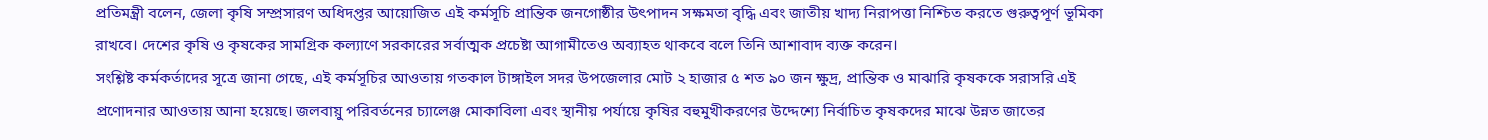প্রতিমন্ত্রী বলেন, জেলা কৃষি সম্প্রসারণ অধিদপ্তর আয়োজিত এই কর্মসূচি প্রান্তিক জনগোষ্ঠীর উৎপাদন সক্ষমতা বৃদ্ধি এবং জাতীয় খাদ্য নিরাপত্তা নিশ্চিত করতে গুরুত্বপূর্ণ ভূমিকা রাখবে। দেশের কৃষি ও কৃষকের সামগ্রিক কল্যাণে সরকারের সর্বাত্মক প্রচেষ্টা আগামীতেও অব্যাহত থাকবে বলে তিনি আশাবাদ ব্যক্ত করেন।
সংশ্লিষ্ট কর্মকর্তাদের সূত্রে জানা গেছে, এই কর্মসূচির আওতায় গতকাল টাঙ্গাইল সদর উপজেলার মোট ২ হাজার ৫ শত ৯০ জন ক্ষুদ্র, প্রান্তিক ও মাঝারি কৃষককে সরাসরি এই প্রণোদনার আওতায় আনা হয়েছে। জলবায়ু পরিবর্তনের চ্যালেঞ্জ মোকাবিলা এবং স্থানীয় পর্যায়ে কৃষির বহুমুখীকরণের উদ্দেশ্যে নির্বাচিত কৃষকদের মাঝে উন্নত জাতের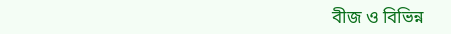বীজ ও বিভিন্ন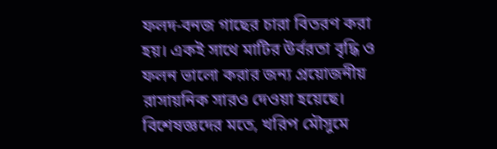ফলদ-বনজ গাছের চারা বিতরণ করা হয়। একই সাথে মাটির উর্বরতা বৃদ্ধি ও ফলন ভালো করার জন্য প্রয়োজনীয় রাসায়নিক সারও দেওয়া হয়েছে।
বিশেষজ্ঞদের মতে, খরিপ মৌসুমে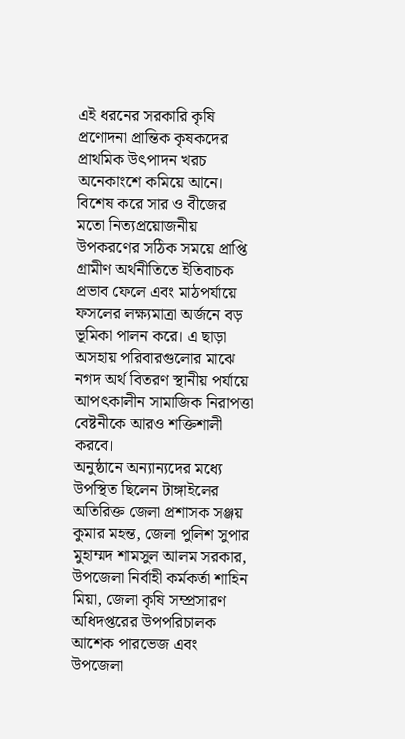এই ধরনের সরকারি কৃষি প্রণোদনা প্রান্তিক কৃষকদের প্রাথমিক উৎপাদন খরচ অনেকাংশে কমিয়ে আনে। বিশেষ করে সার ও বীজের মতো নিত্যপ্রয়োজনীয় উপকরণের সঠিক সময়ে প্রাপ্তি গ্রামীণ অর্থনীতিতে ইতিবাচক প্রভাব ফেলে এবং মাঠপর্যায়ে ফসলের লক্ষ্যমাত্রা অর্জনে বড় ভূমিকা পালন করে। এ ছাড়া অসহায় পরিবারগুলোর মাঝে নগদ অর্থ বিতরণ স্থানীয় পর্যায়ে আপৎকালীন সামাজিক নিরাপত্তা বেষ্টনীকে আরও শক্তিশালী করবে।
অনুষ্ঠানে অন্যান্যদের মধ্যে উপস্থিত ছিলেন টাঙ্গাইলের অতিরিক্ত জেলা প্রশাসক সঞ্জয় কুমার মহন্ত, জেলা পুলিশ সুপার মুহাম্মদ শামসুল আলম সরকার, উপজেলা নির্বাহী কর্মকর্তা শাহিন মিয়া, জেলা কৃষি সম্প্রসারণ অধিদপ্তরের উপপরিচালক আশেক পারভেজ এবং উপজেলা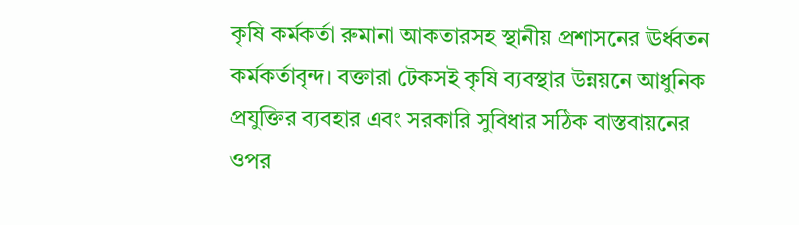কৃষি কর্মকর্তা রুমানা আকতারসহ স্থানীয় প্রশাসনের ঊর্ধ্বতন কর্মকর্তাবৃন্দ। বক্তারা টেকসই কৃষি ব্যবস্থার উন্নয়নে আধুনিক প্রযুক্তির ব্যবহার এবং সরকারি সুবিধার সঠিক বাস্তবায়নের ওপর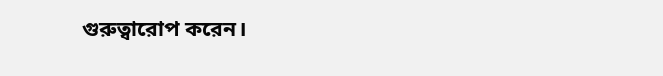গুরুত্বারোপ করেন।